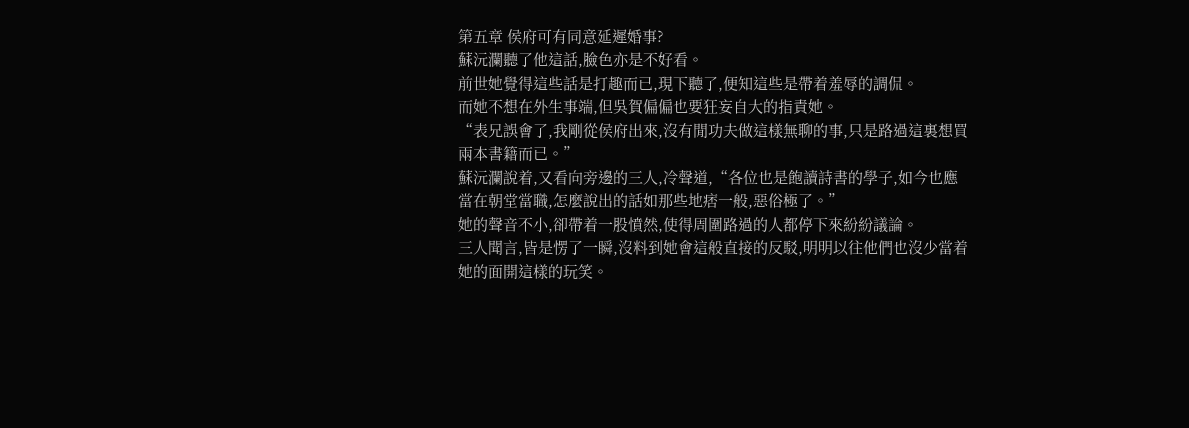第五章 侯府可有同意延遲婚事?
蘇沅瀾聽了他這話,臉色亦是不好看。
前世她覺得這些話是打趣而已,現下聽了,便知這些是帶着羞辱的調侃。
而她不想在外生事端,但吳賀偏偏也要狂妄自大的指責她。
“表兄誤會了,我剛從侯府出來,沒有閒功夫做這樣無聊的事,只是路過這裏想買兩本書籍而已。”
蘇沅瀾說着,又看向旁邊的三人,冷聲道,“各位也是飽讀詩書的學子,如今也應當在朝堂當職,怎麼說出的話如那些地痞一般,惡俗極了。”
她的聲音不小,卻帶着一股憤然,使得周圍路過的人都停下來紛紛議論。
三人聞言,皆是愣了一瞬,沒料到她會這般直接的反駁,明明以往他們也沒少當着她的面開這樣的玩笑。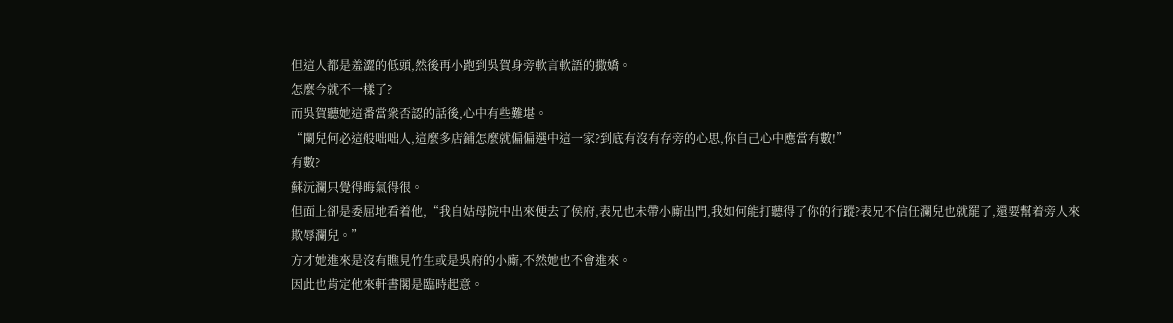但這人都是羞澀的低頭,然後再小跑到吳賀身旁軟言軟語的撒嬌。
怎麼今就不一樣了?
而吳賀聽她這番當衆否認的話後,心中有些難堪。
“闌兒何必這般咄咄人,這麼多店鋪怎麼就偏偏選中這一家?到底有沒有存旁的心思,你自己心中應當有數!”
有數?
蘇沅瀾只覺得晦氣得很。
但面上卻是委屈地看着他,“我自姑母院中出來便去了侯府,表兄也未帶小廝出門,我如何能打聽得了你的行蹤?表兄不信任瀾兒也就罷了,還要幫着旁人來欺辱瀾兒。”
方才她進來是沒有瞧見竹生或是吳府的小廝,不然她也不會進來。
因此也肯定他來軒書閣是臨時起意。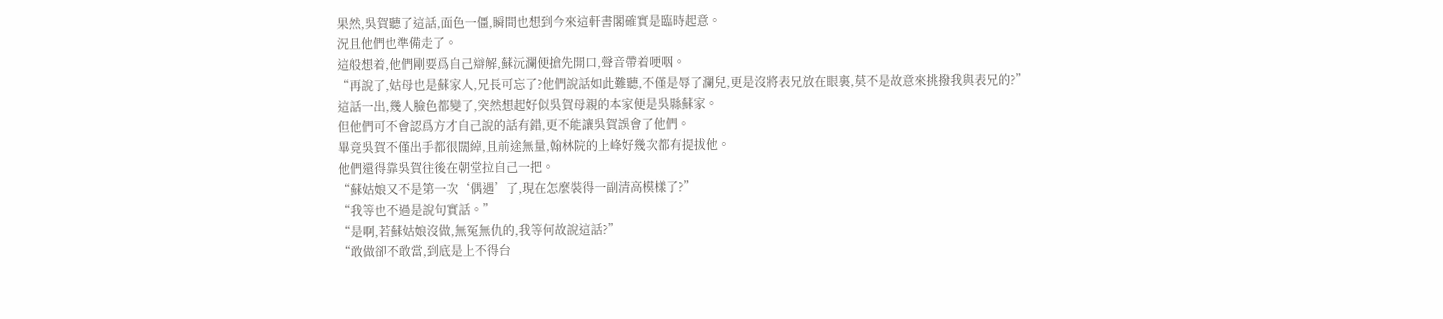果然,吳賀聽了這話,面色一僵,瞬間也想到今來這軒書閣確實是臨時起意。
況且他們也準備走了。
這般想着,他們剛要爲自己辯解,蘇沅瀾便搶先開口,聲音帶着哽咽。
“再說了,姑母也是蘇家人,兄長可忘了?他們說話如此難聽,不僅是辱了瀾兒,更是沒將表兄放在眼裏,莫不是故意來挑撥我與表兄的?”
這話一出,幾人臉色都變了,突然想起好似吳賀母親的本家便是吳縣蘇家。
但他們可不會認爲方才自己說的話有錯,更不能讓吳賀誤會了他們。
畢竟吳賀不僅出手都很闊綽,且前途無量,翰林院的上峰好幾次都有提拔他。
他們還得靠吳賀往後在朝堂拉自己一把。
“蘇姑娘又不是第一次‘偶遇’了,現在怎麼裝得一副清高模樣了?”
“我等也不過是說句實話。”
“是啊,若蘇姑娘沒做,無冤無仇的,我等何故說這話?”
“敢做卻不敢當,到底是上不得台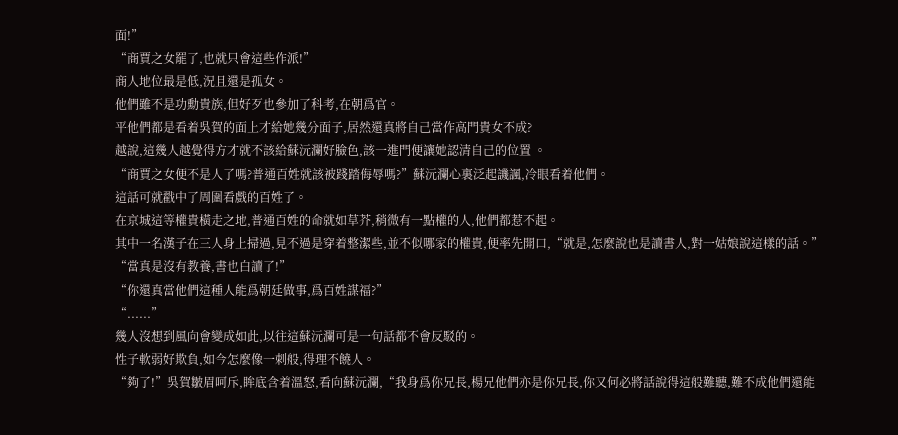面!”
“商賈之女罷了,也就只會這些作派!”
商人地位最是低,況且還是孤女。
他們雖不是功勳貴族,但好歹也參加了科考,在朝爲官。
平他們都是看着吳賀的面上才給她幾分面子,居然還真將自己當作高門貴女不成?
越說,這幾人越覺得方才就不該給蘇沅瀾好臉色,該一進門便讓她認清自己的位置 。
“商賈之女便不是人了嗎?普通百姓就該被踐踏侮辱嗎?”蘇沅瀾心裏泛起譏諷,冷眼看着他們。
這話可就戳中了周圍看戲的百姓了。
在京城這等權貴橫走之地,普通百姓的命就如草芥,稍微有一點權的人,他們都惹不起。
其中一名漢子在三人身上掃過,見不過是穿着整潔些,並不似哪家的權貴,便率先開口,“就是,怎麼說也是讀書人,對一姑娘說這樣的話。”
“當真是沒有教養,書也白讀了!”
“你還真當他們這種人能爲朝廷做事,爲百姓謀福?”
“......”
幾人沒想到風向會變成如此,以往這蘇沅瀾可是一句話都不會反駁的。
性子軟弱好欺負,如今怎麼像一刺般,得理不饒人。
“夠了!”吳賀皺眉呵斥,眸底含着溫怒,看向蘇沅瀾,“我身爲你兄長,楊兄他們亦是你兄長,你又何必將話說得這般難聽,難不成他們還能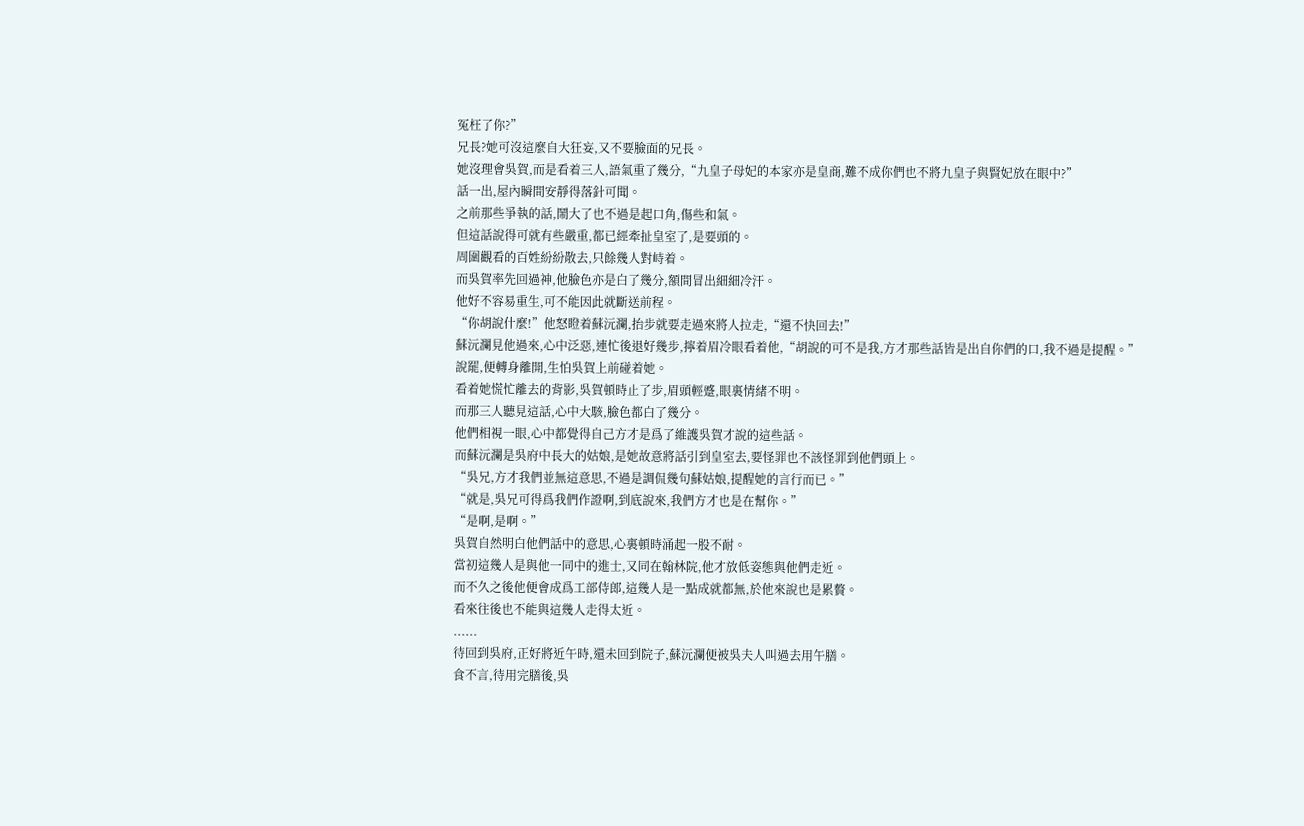冤枉了你?”
兄長?她可沒這麼自大狂妄,又不要臉面的兄長。
她沒理會吳賀,而是看着三人,語氣重了幾分,“九皇子母妃的本家亦是皇商,難不成你們也不將九皇子與賢妃放在眼中?”
話一出,屋內瞬間安靜得落針可聞。
之前那些爭執的話,鬧大了也不過是起口角,傷些和氣。
但這話說得可就有些嚴重,都已經牽扯皇室了,是要頭的。
周圍觀看的百姓紛紛散去,只餘幾人對峙着。
而吳賀率先回過神,他臉色亦是白了幾分,額間冒出細細冷汗。
他好不容易重生,可不能因此就斷送前程。
“你胡說什麼!”他怒瞪着蘇沅瀾,抬步就要走過來將人拉走,“還不快回去!”
蘇沅瀾見他過來,心中泛惡,連忙後退好幾步,擰着眉冷眼看着他,“胡說的可不是我,方才那些話皆是出自你們的口,我不過是提醒。”
說罷,便轉身離開,生怕吳賀上前碰着她。
看着她慌忙離去的背影,吳賀頓時止了步,眉頭輕蹙,眼裏情緒不明。
而那三人聽見這話,心中大駭,臉色都白了幾分。
他們相視一眼,心中都覺得自己方才是爲了維護吳賀才說的這些話。
而蘇沅瀾是吳府中長大的姑娘,是她故意將話引到皇室去,要怪罪也不該怪罪到他們頭上。
“吳兄,方才我們並無這意思,不過是調侃幾句蘇姑娘,提醒她的言行而已。”
“就是,吳兄可得爲我們作證啊,到底說來,我們方才也是在幫你。”
“是啊,是啊。”
吳賀自然明白他們話中的意思,心裏頓時涌起一股不耐。
當初這幾人是與他一同中的進士,又同在翰林院,他才放低姿態與他們走近。
而不久之後他便會成爲工部侍郎,這幾人是一點成就都無,於他來說也是累贅。
看來往後也不能與這幾人走得太近。
......
待回到吳府,正好將近午時,還未回到院子,蘇沅瀾便被吳夫人叫過去用午膳。
食不言,待用完膳後,吳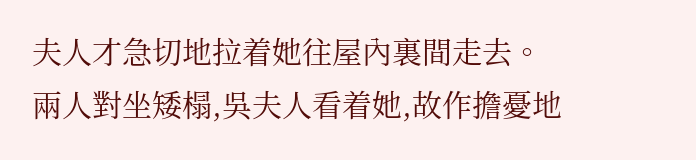夫人才急切地拉着她往屋內裏間走去。
兩人對坐矮榻,吳夫人看着她,故作擔憂地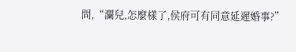問,“瀾兒,怎麼樣了,侯府可有同意延遲婚事?”